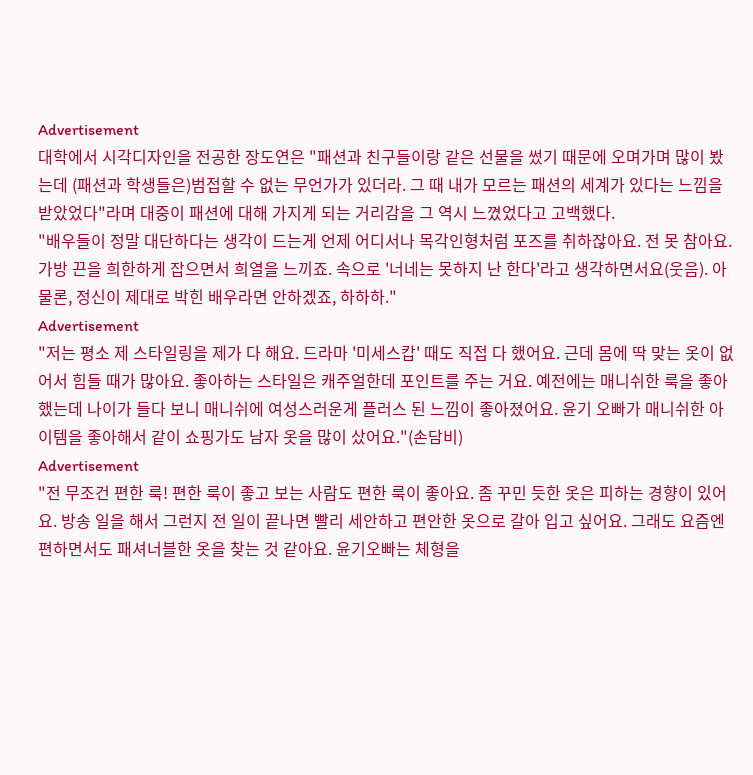Advertisement
대학에서 시각디자인을 전공한 장도연은 "패션과 친구들이랑 같은 선물을 썼기 때문에 오며가며 많이 봤는데 (패션과 학생들은)범접할 수 없는 무언가가 있더라. 그 때 내가 모르는 패션의 세계가 있다는 느낌을 받았었다"라며 대중이 패션에 대해 가지게 되는 거리감을 그 역시 느꼈었다고 고백했다.
"배우들이 정말 대단하다는 생각이 드는게 언제 어디서나 목각인형처럼 포즈를 취하잖아요. 전 못 참아요. 가방 끈을 희한하게 잡으면서 희열을 느끼죠. 속으로 '너네는 못하지 난 한다'라고 생각하면서요(웃음). 아 물론, 정신이 제대로 박힌 배우라면 안하겠죠, 하하하."
Advertisement
"저는 평소 제 스타일링을 제가 다 해요. 드라마 '미세스캅' 때도 직접 다 했어요. 근데 몸에 딱 맞는 옷이 없어서 힘들 때가 많아요. 좋아하는 스타일은 캐주얼한데 포인트를 주는 거요. 예전에는 매니쉬한 룩을 좋아했는데 나이가 들다 보니 매니쉬에 여성스러운게 플러스 된 느낌이 좋아졌어요. 윤기 오빠가 매니쉬한 아이템을 좋아해서 같이 쇼핑가도 남자 옷을 많이 샀어요."(손담비)
Advertisement
"전 무조건 편한 룩! 편한 룩이 좋고 보는 사람도 편한 룩이 좋아요. 좀 꾸민 듯한 옷은 피하는 경향이 있어요. 방송 일을 해서 그런지 전 일이 끝나면 빨리 세안하고 편안한 옷으로 갈아 입고 싶어요. 그래도 요즘엔 편하면서도 패셔너블한 옷을 찾는 것 같아요. 윤기오빠는 체형을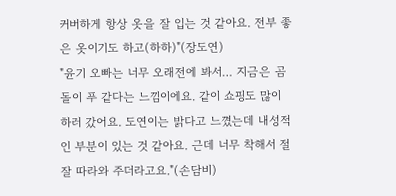커버하게 항상 옷을 잘 입는 것 같아요. 전부 좋은 옷이기도 하고(하하)"(장도연)
"윤기 오빠는 너무 오래전에 봐서… 지금은 곰돌이 푸 같다는 느낌이에요. 같이 쇼핑도 많이 하러 갔어요. 도연이는 밝다고 느꼈는데 내성적인 부분이 있는 것 같아요. 근데 너무 착해서 절 잘 따라와 주더라고요."(손담비)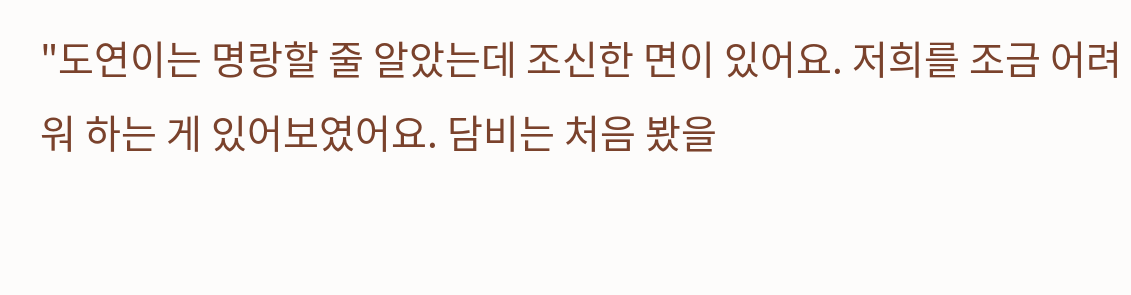"도연이는 명랑할 줄 알았는데 조신한 면이 있어요. 저희를 조금 어려워 하는 게 있어보였어요. 담비는 처음 봤을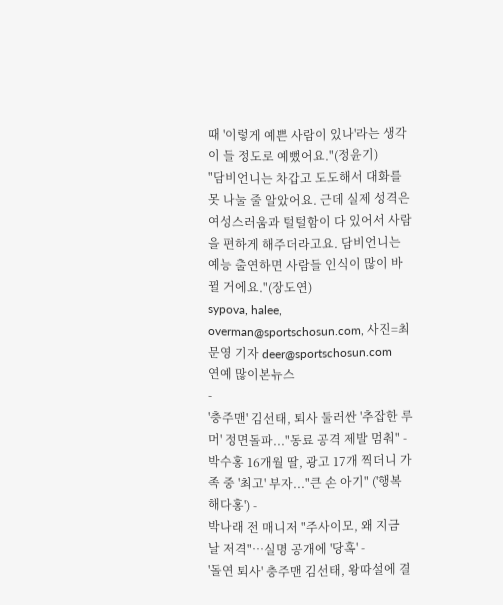때 '이렇게 예쁜 사람이 있나'라는 생각이 들 정도로 예뻤어요."(정윤기)
"담비언니는 차갑고 도도해서 대화를 못 나눌 줄 알았어요. 근데 실제 성격은 여성스러움과 털털함이 다 있어서 사람을 편하게 해주더라고요. 담비언니는 예능 출연하면 사람들 인식이 많이 바뀔 거에요."(장도연)
sypova, halee, overman@sportschosun.com, 사진=최문영 기자 deer@sportschosun.com
연예 많이본뉴스
-
'충주맨' 김선태, 퇴사 둘러싼 '추잡한 루머' 정면돌파..."동료 공격 제발 멈춰" -
박수홍 16개월 딸, 광고 17개 찍더니 가족 중 '최고' 부자..."큰 손 아기" ('행복해다홍') -
박나래 전 매니저 "주사이모, 왜 지금 날 저격"…실명 공개에 '당혹' -
'돌연 퇴사' 충주맨 김선태, 왕따설에 결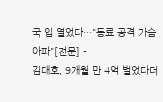국 입 열었다…"동료 공격 가슴 아파"[전문] -
김대호, 9개월 만 4억 벌었다더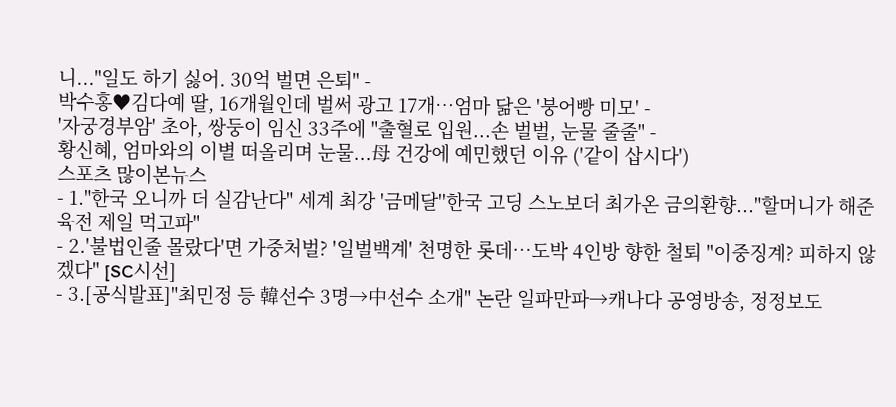니..."일도 하기 싫어. 30억 벌면 은퇴" -
박수홍♥김다예 딸, 16개월인데 벌써 광고 17개…엄마 닮은 '붕어빵 미모' -
'자궁경부암' 초아, 쌍둥이 임신 33주에 "출혈로 입원...손 벌벌, 눈물 줄줄" -
황신혜, 엄마와의 이별 떠올리며 눈물...母 건강에 예민했던 이유 ('같이 삽시다')
스포츠 많이본뉴스
- 1."한국 오니까 더 실감난다" 세계 최강 '금메달''한국 고딩 스노보더 최가온 금의환향..."할머니가 해준 육전 제일 먹고파"
- 2.'불법인줄 몰랐다'면 가중처벌? '일벌백계' 천명한 롯데…도박 4인방 향한 철퇴 "이중징계? 피하지 않겠다" [SC시선]
- 3.[공식발표]"최민정 등 韓선수 3명→中선수 소개" 논란 일파만파→캐나다 공영방송, 정정보도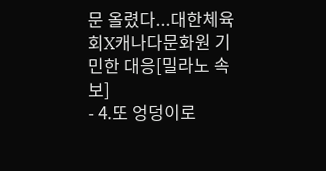문 올렸다...대한체육회X캐나다문화원 기민한 대응[밀라노 속보]
- 4.또 엉덩이로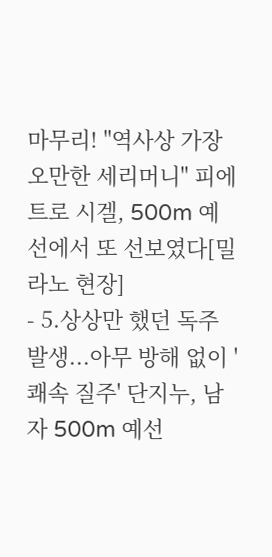마무리! "역사상 가장 오만한 세리머니" 피에트로 시겔, 500m 예선에서 또 선보였다[밀라노 현장]
- 5.상상만 했던 독주 발생...아무 방해 없이 '쾌속 질주' 단지누, 남자 500m 예선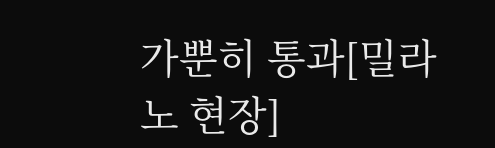가뿐히 통과[밀라노 현장]